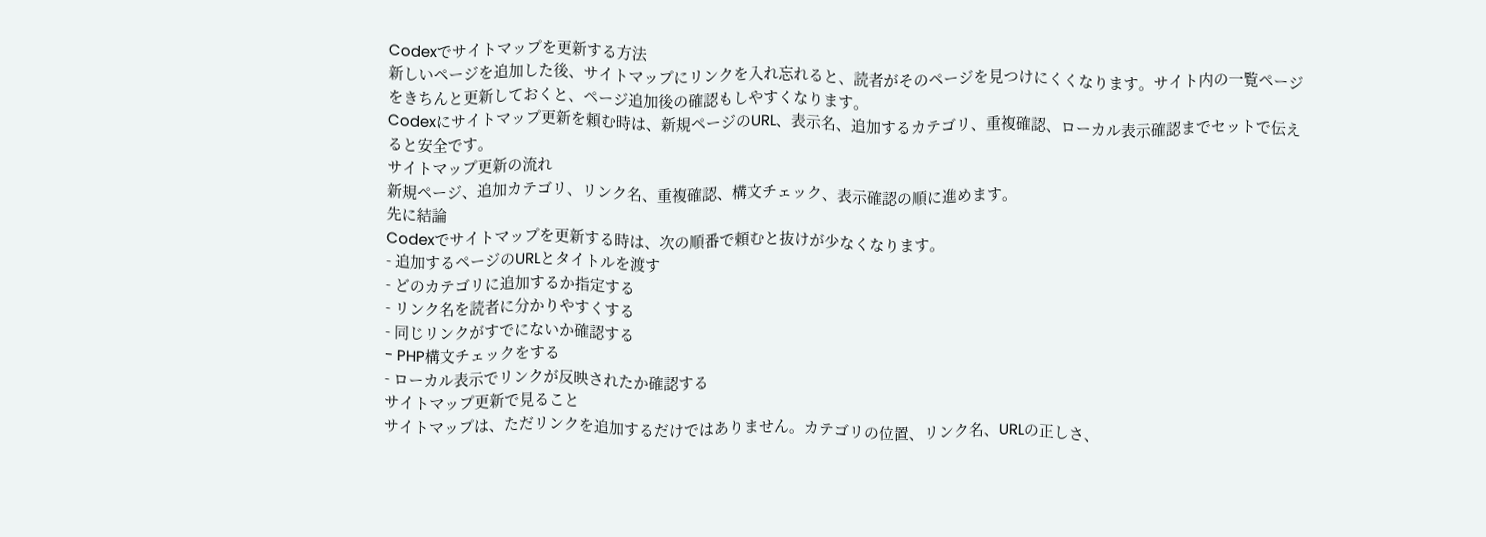Codexでサイトマップを更新する方法
新しいページを追加した後、サイトマップにリンクを入れ忘れると、読者がそのページを見つけにくくなります。サイト内の一覧ページをきちんと更新しておくと、ページ追加後の確認もしやすくなります。
Codexにサイトマップ更新を頼む時は、新規ページのURL、表示名、追加するカテゴリ、重複確認、ローカル表示確認までセットで伝えると安全です。
サイトマップ更新の流れ
新規ページ、追加カテゴリ、リンク名、重複確認、構文チェック、表示確認の順に進めます。
先に結論
Codexでサイトマップを更新する時は、次の順番で頼むと抜けが少なくなります。
- 追加するページのURLとタイトルを渡す
- どのカテゴリに追加するか指定する
- リンク名を読者に分かりやすくする
- 同じリンクがすでにないか確認する
- PHP構文チェックをする
- ローカル表示でリンクが反映されたか確認する
サイトマップ更新で見ること
サイトマップは、ただリンクを追加するだけではありません。カテゴリの位置、リンク名、URLの正しさ、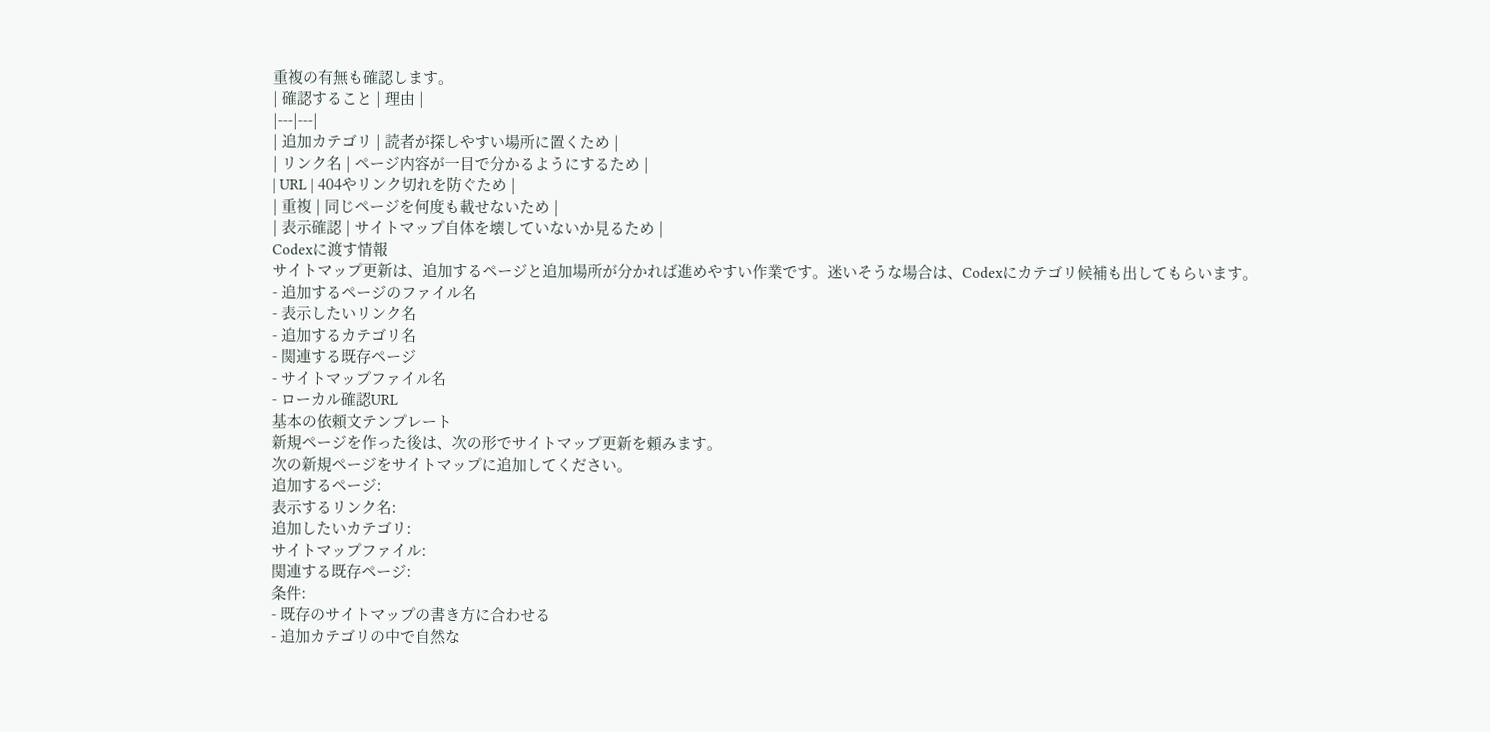重複の有無も確認します。
| 確認すること | 理由 |
|---|---|
| 追加カテゴリ | 読者が探しやすい場所に置くため |
| リンク名 | ページ内容が一目で分かるようにするため |
| URL | 404やリンク切れを防ぐため |
| 重複 | 同じページを何度も載せないため |
| 表示確認 | サイトマップ自体を壊していないか見るため |
Codexに渡す情報
サイトマップ更新は、追加するページと追加場所が分かれば進めやすい作業です。迷いそうな場合は、Codexにカテゴリ候補も出してもらいます。
- 追加するページのファイル名
- 表示したいリンク名
- 追加するカテゴリ名
- 関連する既存ページ
- サイトマップファイル名
- ローカル確認URL
基本の依頼文テンプレート
新規ページを作った後は、次の形でサイトマップ更新を頼みます。
次の新規ページをサイトマップに追加してください。
追加するページ:
表示するリンク名:
追加したいカテゴリ:
サイトマップファイル:
関連する既存ページ:
条件:
- 既存のサイトマップの書き方に合わせる
- 追加カテゴリの中で自然な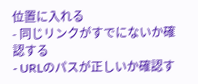位置に入れる
- 同じリンクがすでにないか確認する
- URLのパスが正しいか確認す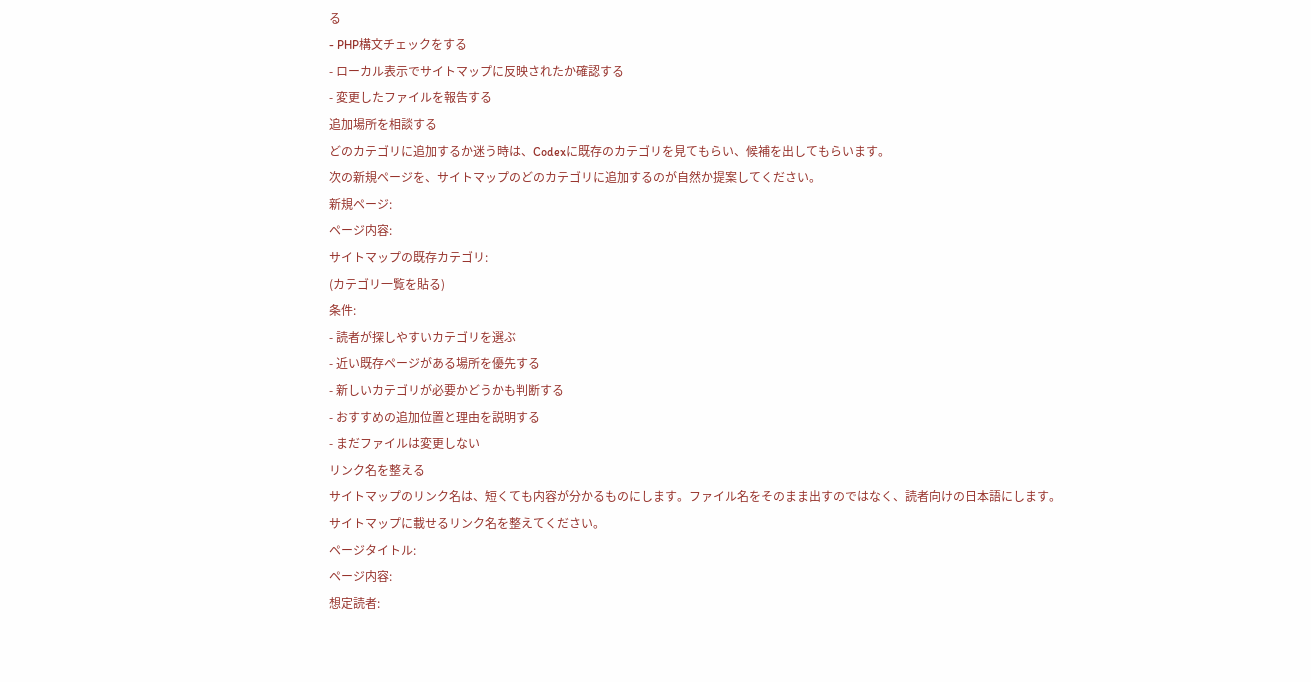る
- PHP構文チェックをする
- ローカル表示でサイトマップに反映されたか確認する
- 変更したファイルを報告する
追加場所を相談する
どのカテゴリに追加するか迷う時は、Codexに既存のカテゴリを見てもらい、候補を出してもらいます。
次の新規ページを、サイトマップのどのカテゴリに追加するのが自然か提案してください。
新規ページ:
ページ内容:
サイトマップの既存カテゴリ:
(カテゴリ一覧を貼る)
条件:
- 読者が探しやすいカテゴリを選ぶ
- 近い既存ページがある場所を優先する
- 新しいカテゴリが必要かどうかも判断する
- おすすめの追加位置と理由を説明する
- まだファイルは変更しない
リンク名を整える
サイトマップのリンク名は、短くても内容が分かるものにします。ファイル名をそのまま出すのではなく、読者向けの日本語にします。
サイトマップに載せるリンク名を整えてください。
ページタイトル:
ページ内容:
想定読者: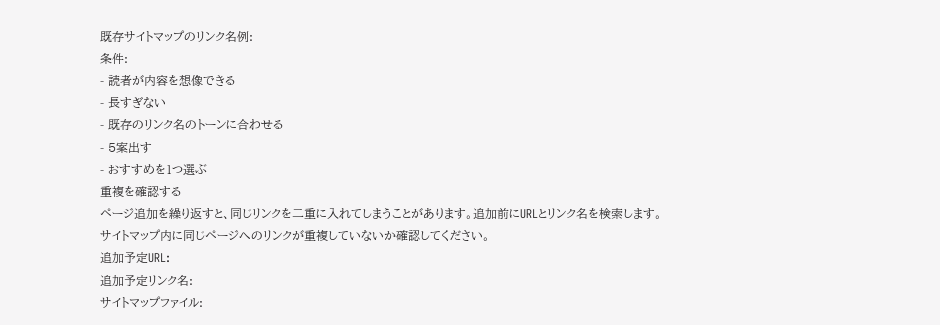既存サイトマップのリンク名例:
条件:
- 読者が内容を想像できる
- 長すぎない
- 既存のリンク名のトーンに合わせる
- 5案出す
- おすすめを1つ選ぶ
重複を確認する
ページ追加を繰り返すと、同じリンクを二重に入れてしまうことがあります。追加前にURLとリンク名を検索します。
サイトマップ内に同じページへのリンクが重複していないか確認してください。
追加予定URL:
追加予定リンク名:
サイトマップファイル: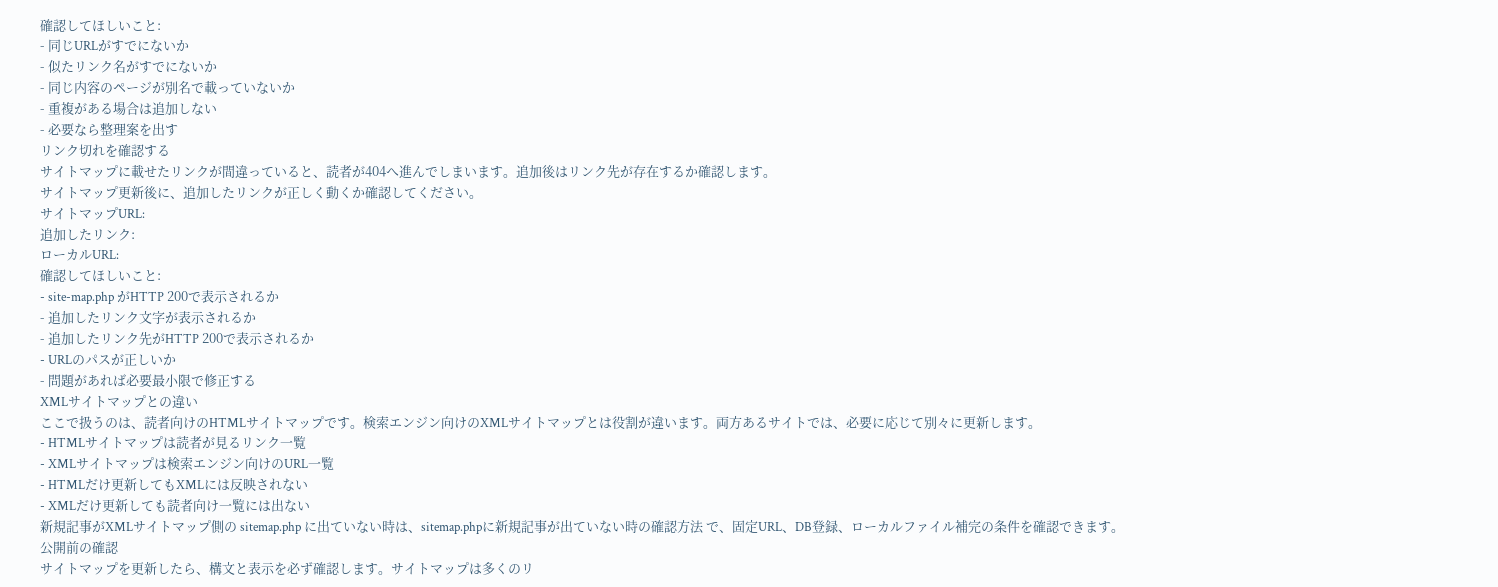確認してほしいこと:
- 同じURLがすでにないか
- 似たリンク名がすでにないか
- 同じ内容のページが別名で載っていないか
- 重複がある場合は追加しない
- 必要なら整理案を出す
リンク切れを確認する
サイトマップに載せたリンクが間違っていると、読者が404へ進んでしまいます。追加後はリンク先が存在するか確認します。
サイトマップ更新後に、追加したリンクが正しく動くか確認してください。
サイトマップURL:
追加したリンク:
ローカルURL:
確認してほしいこと:
- site-map.php がHTTP 200で表示されるか
- 追加したリンク文字が表示されるか
- 追加したリンク先がHTTP 200で表示されるか
- URLのパスが正しいか
- 問題があれば必要最小限で修正する
XMLサイトマップとの違い
ここで扱うのは、読者向けのHTMLサイトマップです。検索エンジン向けのXMLサイトマップとは役割が違います。両方あるサイトでは、必要に応じて別々に更新します。
- HTMLサイトマップは読者が見るリンク一覧
- XMLサイトマップは検索エンジン向けのURL一覧
- HTMLだけ更新してもXMLには反映されない
- XMLだけ更新しても読者向け一覧には出ない
新規記事がXMLサイトマップ側の sitemap.php に出ていない時は、sitemap.phpに新規記事が出ていない時の確認方法 で、固定URL、DB登録、ローカルファイル補完の条件を確認できます。
公開前の確認
サイトマップを更新したら、構文と表示を必ず確認します。サイトマップは多くのリ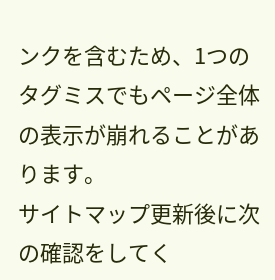ンクを含むため、1つのタグミスでもページ全体の表示が崩れることがあります。
サイトマップ更新後に次の確認をしてく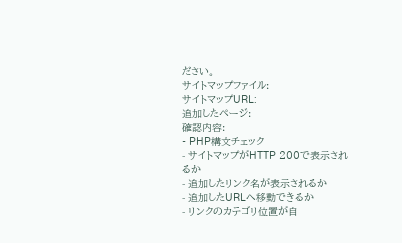ださい。
サイトマップファイル:
サイトマップURL:
追加したページ:
確認内容:
- PHP構文チェック
- サイトマップがHTTP 200で表示されるか
- 追加したリンク名が表示されるか
- 追加したURLへ移動できるか
- リンクのカテゴリ位置が自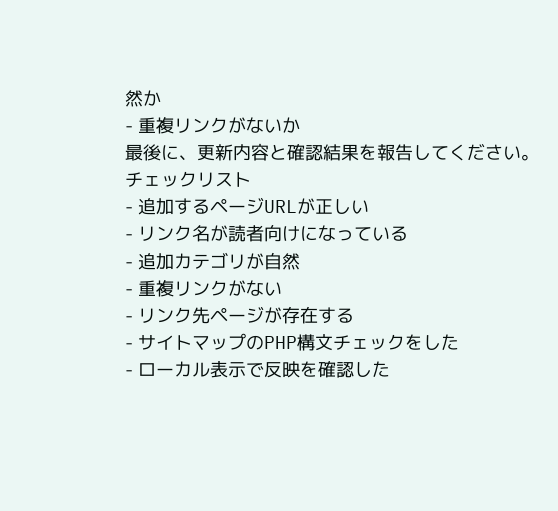然か
- 重複リンクがないか
最後に、更新内容と確認結果を報告してください。
チェックリスト
- 追加するページURLが正しい
- リンク名が読者向けになっている
- 追加カテゴリが自然
- 重複リンクがない
- リンク先ページが存在する
- サイトマップのPHP構文チェックをした
- ローカル表示で反映を確認した